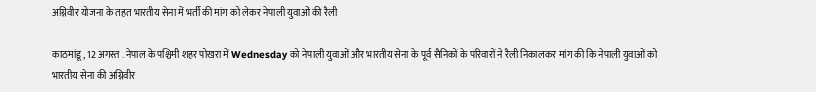अग्निवीर योजना के तहत भारतीय सेना में भर्ती की मांग को लेकर नेपाली युवाओं की रैली

काठमांडू, 12 अगस्त . नेपाल के पश्चिमी शहर पोखरा में Wednesday को नेपाली युवाओं और भारतीय सेना के पूर्व सैनिकों के परिवारों ने रैली निकालकर मांग की कि नेपाली युवाओं को भारतीय सेना की अग्निवीर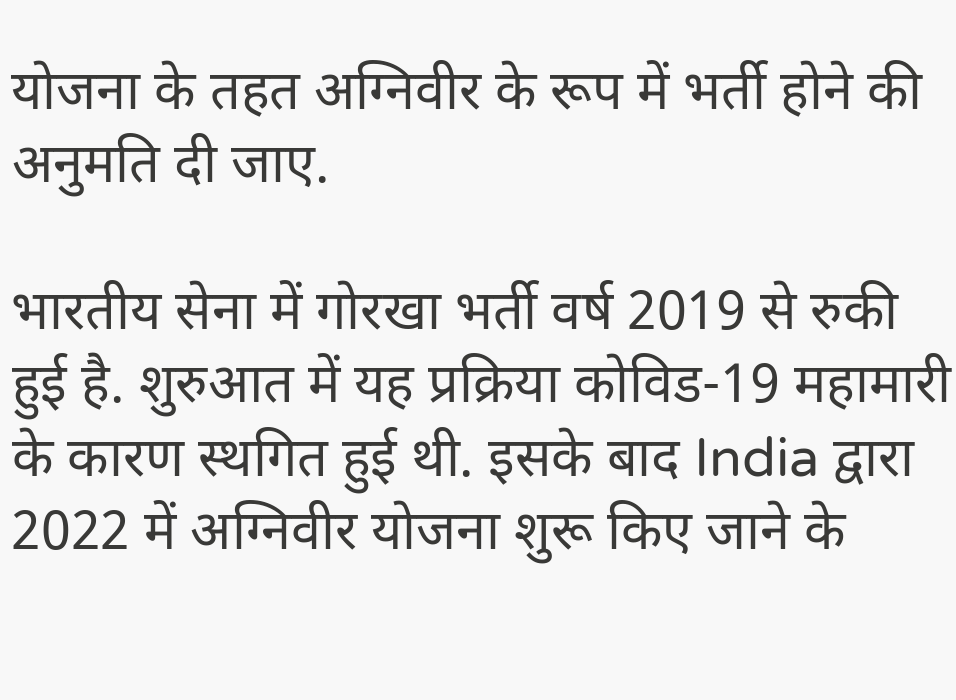योजना के तहत अग्निवीर के रूप में भर्ती होने की अनुमति दी जाए.

भारतीय सेना में गोरखा भर्ती वर्ष 2019 से रुकी हुई है. शुरुआत में यह प्रक्रिया कोविड-19 महामारी के कारण स्थगित हुई थी. इसके बाद India द्वारा 2022 में अग्निवीर योजना शुरू किए जाने के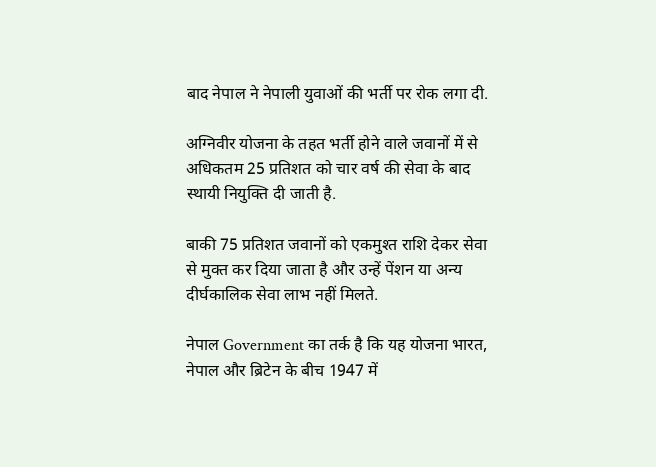बाद नेपाल ने नेपाली युवाओं की भर्ती पर रोक लगा दी.

अग्निवीर योजना के तहत भर्ती होने वाले जवानों में से अधिकतम 25 प्रतिशत को चार वर्ष की सेवा के बाद स्थायी नियुक्ति दी जाती है.

बाकी 75 प्रतिशत जवानों को एकमुश्त राशि देकर सेवा से मुक्त कर दिया जाता है और उन्हें पेंशन या अन्य दीर्घकालिक सेवा लाभ नहीं मिलते.

नेपाल Government का तर्क है कि यह योजना भारत, नेपाल और ब्रिटेन के बीच 1947 में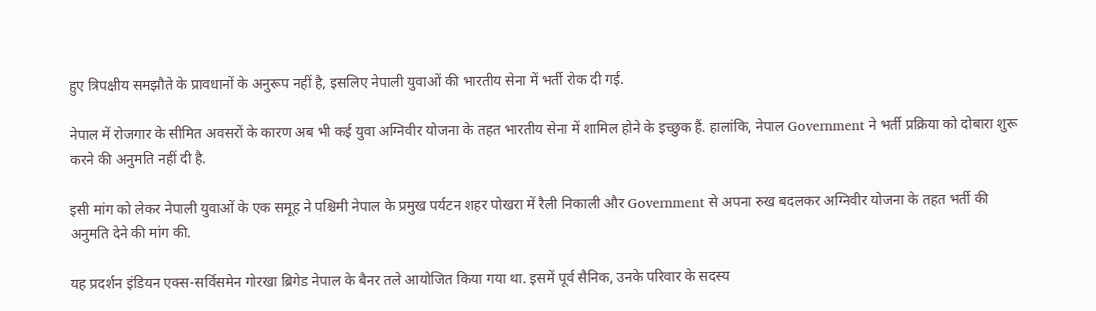हुए त्रिपक्षीय समझौते के प्रावधानों के अनुरूप नहीं है, इसलिए नेपाली युवाओं की भारतीय सेना में भर्ती रोक दी गई.

नेपाल में रोजगार के सीमित अवसरों के कारण अब भी कई युवा अग्निवीर योजना के तहत भारतीय सेना में शामिल होने के इच्छुक हैं. हालांकि, नेपाल Government ने भर्ती प्रक्रिया को दोबारा शुरू करने की अनुमति नहीं दी है.

इसी मांग को लेकर नेपाली युवाओं के एक समूह ने पश्चिमी नेपाल के प्रमुख पर्यटन शहर पोखरा में रैली निकाली और Government से अपना रुख बदलकर अग्निवीर योजना के तहत भर्ती की अनुमति देने की मांग की.

यह प्रदर्शन इंडियन एक्स-सर्विसमेन गोरखा ब्रिगेड नेपाल के बैनर तले आयोजित किया गया था. इसमें पूर्व सैनिक, उनके परिवार के सदस्य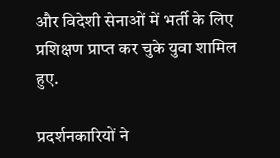और विदेशी सेनाओं में भर्ती के लिए प्रशिक्षण प्राप्त कर चुके युवा शामिल हुए.

प्रदर्शनकारियों ने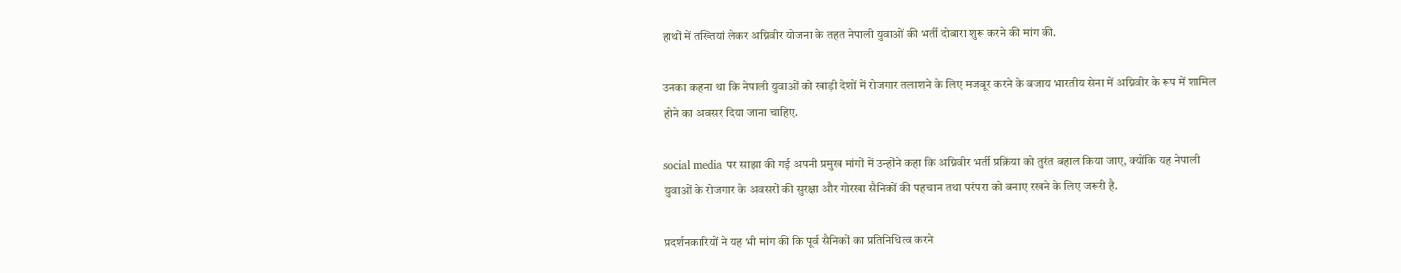हाथों में तख्तियां लेकर अग्निवीर योजना के तहत नेपाली युवाओं की भर्ती दोबारा शुरू करने की मांग की.

उनका कहना था कि नेपाली युवाओं को खाड़ी देशों में रोजगार तलाशने के लिए मजबूर करने के बजाय भारतीय सेना में अग्निवीर के रूप में शामिल होने का अवसर दिया जाना चाहिए.

social media पर साझा की गई अपनी प्रमुख मांगों में उन्होंने कहा कि अग्निवीर भर्ती प्रक्रिया को तुरंत बहाल किया जाए, क्योंकि यह नेपाली युवाओं के रोजगार के अवसरों की सुरक्षा और गोरखा सैनिकों की पहचान तथा परंपरा को बनाए रखने के लिए जरूरी है.

प्रदर्शनकारियों ने यह भी मांग की कि पूर्व सैनिकों का प्रतिनिधित्व करने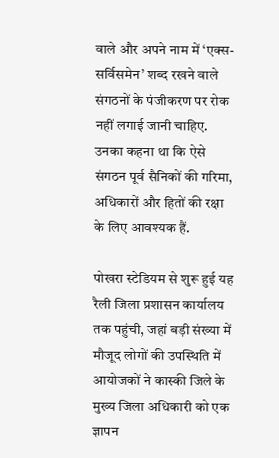वाले और अपने नाम में ‘एक्स-सर्विसमेन’ शब्द रखने वाले संगठनों के पंजीकरण पर रोक नहीं लगाई जानी चाहिए. उनका कहना था कि ऐसे संगठन पूर्व सैनिकों की गरिमा, अधिकारों और हितों की रक्षा के लिए आवश्यक हैं.

पोखरा स्टेडियम से शुरू हुई यह रैली जिला प्रशासन कार्यालय तक पहुंची, जहां बड़ी संख्या में मौजूद लोगों की उपस्थिति में आयोजकों ने कास्की जिले के मुख्य जिला अधिकारी को एक ज्ञापन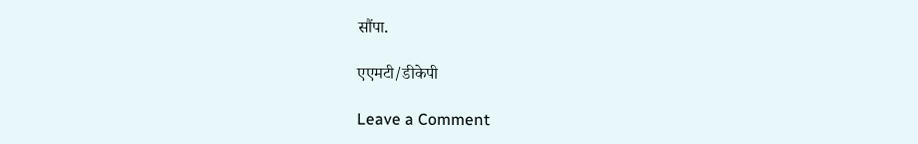सौंपा.

एएमटी/डीकेपी

Leave a Comment